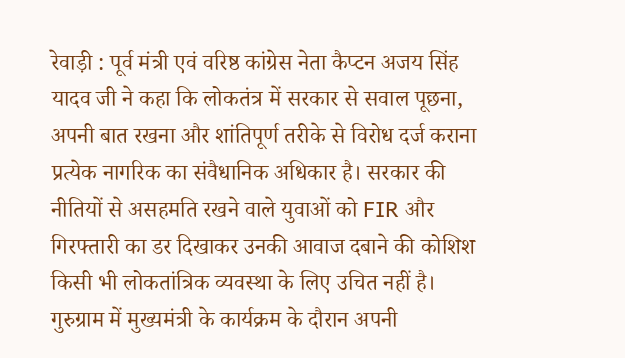रेवाड़ी : पूर्व मंत्री एवं वरिष्ठ कांग्रेस नेता कैप्टन अजय सिंह यादव जी ने कहा कि लोकतंत्र में सरकार से सवाल पूछना, अपनी बात रखना और शांतिपूर्ण तरीके से विरोध दर्ज कराना प्रत्येक नागरिक का संवैधानिक अधिकार है। सरकार की नीतियों से असहमति रखने वाले युवाओं को FIR और गिरफ्तारी का डर दिखाकर उनकी आवाज दबाने की कोशिश किसी भी लोकतांत्रिक व्यवस्था के लिए उचित नहीं है।
गुरुग्राम में मुख्यमंत्री के कार्यक्रम के दौरान अपनी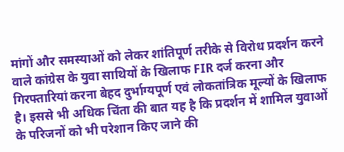मांगों और समस्याओं को लेकर शांतिपूर्ण तरीके से विरोध प्रदर्शन करने वाले कांग्रेस के युवा साथियों के खिलाफ FIR दर्ज करना और गिरफ्तारियां करना बेहद दुर्भाग्यपूर्ण एवं लोकतांत्रिक मूल्यों के खिलाफ है। इससे भी अधिक चिंता की बात यह है कि प्रदर्शन में शामिल युवाओं के परिजनों को भी परेशान किए जाने की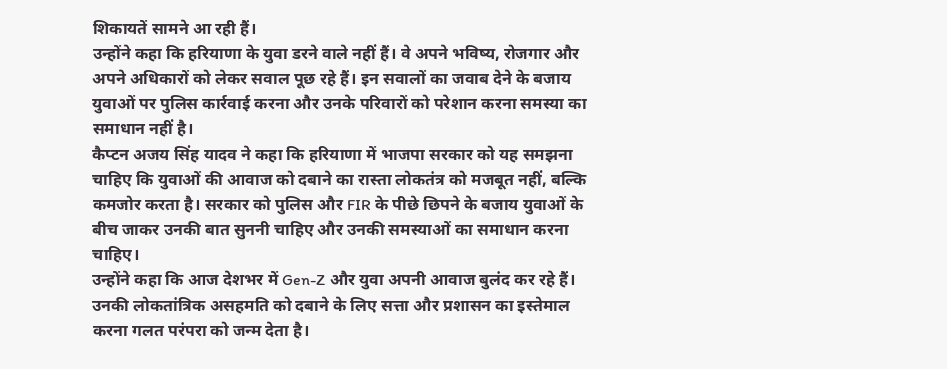शिकायतें सामने आ रही हैं।
उन्होंने कहा कि हरियाणा के युवा डरने वाले नहीं हैं। वे अपने भविष्य, रोजगार और अपने अधिकारों को लेकर सवाल पूछ रहे हैं। इन सवालों का जवाब देने के बजाय युवाओं पर पुलिस कार्रवाई करना और उनके परिवारों को परेशान करना समस्या का समाधान नहीं है।
कैप्टन अजय सिंह यादव ने कहा कि हरियाणा में भाजपा सरकार को यह समझना चाहिए कि युवाओं की आवाज को दबाने का रास्ता लोकतंत्र को मजबूत नहीं, बल्कि कमजोर करता है। सरकार को पुलिस और FIR के पीछे छिपने के बजाय युवाओं के बीच जाकर उनकी बात सुननी चाहिए और उनकी समस्याओं का समाधान करना चाहिए।
उन्होंने कहा कि आज देशभर में Gen-Z और युवा अपनी आवाज बुलंद कर रहे हैं। उनकी लोकतांत्रिक असहमति को दबाने के लिए सत्ता और प्रशासन का इस्तेमाल करना गलत परंपरा को जन्म देता है।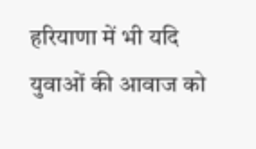हरियाणा में भी यदि युवाओं की आवाज को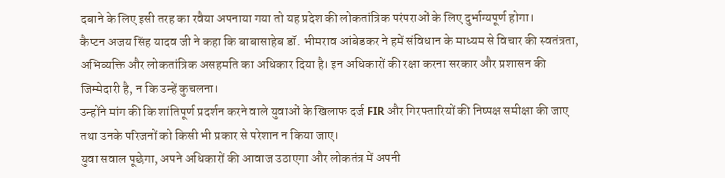दबाने के लिए इसी तरह का रवैया अपनाया गया तो यह प्रदेश की लोकतांत्रिक परंपराओं के लिए दुर्भाग्यपूर्ण होगा।
कैप्टन अजय सिंह यादव जी ने कहा कि बाबासाहेब डॉ. भीमराव आंबेडकर ने हमें संविधान के माध्यम से विचार की स्वतंत्रता, अभिव्यक्ति और लोकतांत्रिक असहमति का अधिकार दिया है। इन अधिकारों की रक्षा करना सरकार और प्रशासन की जिम्मेदारी है, न कि उन्हें कुचलना।
उन्होंने मांग की कि शांतिपूर्ण प्रदर्शन करने वाले युवाओं के खिलाफ दर्ज FIR और गिरफ्तारियों की निष्पक्ष समीक्षा की जाए तथा उनके परिजनों को किसी भी प्रकार से परेशान न किया जाए।
युवा सवाल पूछेगा, अपने अधिकारों की आवाज उठाएगा और लोकतंत्र में अपनी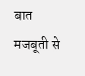बात मजबूती से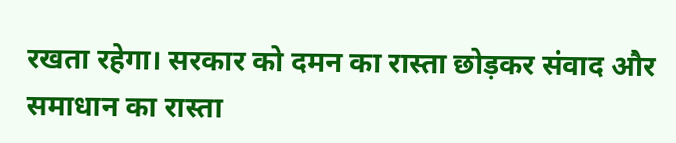रखता रहेगा। सरकार को दमन का रास्ता छोड़कर संवाद और समाधान का रास्ता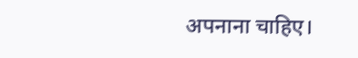अपनाना चाहिए।